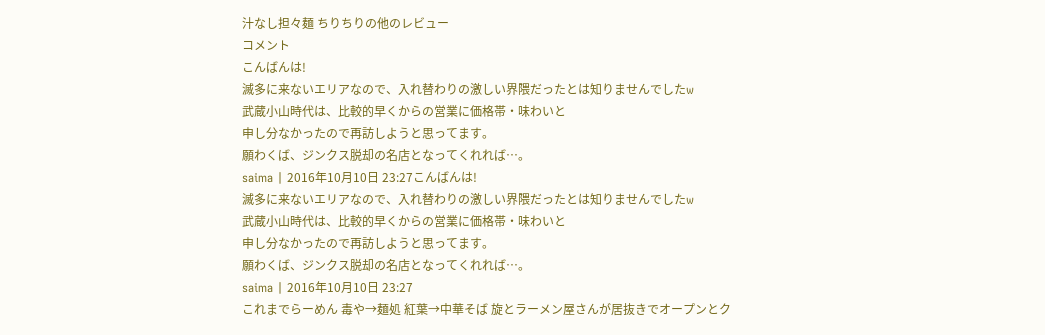汁なし担々麺 ちりちりの他のレビュー
コメント
こんばんは!
滅多に来ないエリアなので、入れ替わりの激しい界隈だったとは知りませんでしたw
武蔵小山時代は、比較的早くからの営業に価格帯・味わいと
申し分なかったので再訪しようと思ってます。
願わくば、ジンクス脱却の名店となってくれれば…。
saima | 2016年10月10日 23:27こんばんは!
滅多に来ないエリアなので、入れ替わりの激しい界隈だったとは知りませんでしたw
武蔵小山時代は、比較的早くからの営業に価格帯・味わいと
申し分なかったので再訪しようと思ってます。
願わくば、ジンクス脱却の名店となってくれれば…。
saima | 2016年10月10日 23:27
これまでらーめん 毒や→麺処 紅葉→中華そば 旋とラーメン屋さんが居抜きでオープンとク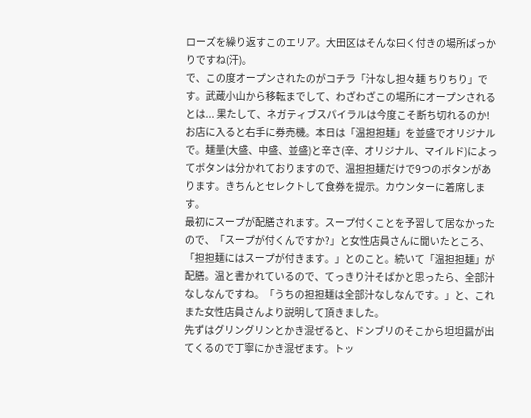ローズを繰り返すこのエリア。大田区はそんな曰く付きの場所ばっかりですね(汗)。
で、この度オープンされたのがコチラ「汁なし担々麺 ちりちり」です。武蔵小山から移転までして、わざわざこの場所にオープンされるとは... 果たして、ネガティブスパイラルは今度こそ断ち切れるのか!
お店に入ると右手に券売機。本日は「温担担麺」を並盛でオリジナルで。麺量(大盛、中盛、並盛)と辛さ(辛、オリジナル、マイルド)によってボタンは分かれておりますので、温担担麺だけで9つのボタンがあります。きちんとセレクトして食券を提示。カウンターに着席します。
最初にスープが配膳されます。スープ付くことを予習して居なかったので、「スープが付くんですか?」と女性店員さんに聞いたところ、「担担麺にはスープが付きます。」とのこと。続いて「温担担麺」が配膳。温と書かれているので、てっきり汁そばかと思ったら、全部汁なしなんですね。「うちの担担麺は全部汁なしなんです。」と、これまた女性店員さんより説明して頂きました。
先ずはグリングリンとかき混ぜると、ドンブリのそこから坦坦醤が出てくるので丁寧にかき混ぜます。トッ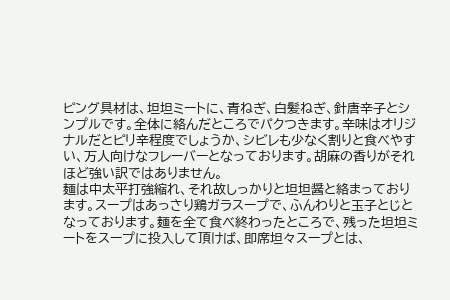ピング具材は、坦坦ミートに、青ねぎ、白髪ねぎ、針唐辛子とシンプルです。全体に絡んだところでパクつきます。辛味はオリジナルだとピリ辛程度でしょうか、シビレも少なく割りと食べやすい、万人向けなフレーバーとなっております。胡麻の香りがそれほど強い訳ではありません。
麺は中太平打強縮れ、それ故しっかりと坦坦醤と絡まっております。スープはあっさり鶏ガラスープで、ふんわりと玉子とじとなっております。麺を全て食べ終わったところで、残った坦坦ミートをスープに投入して頂けば、即席坦々スープとは、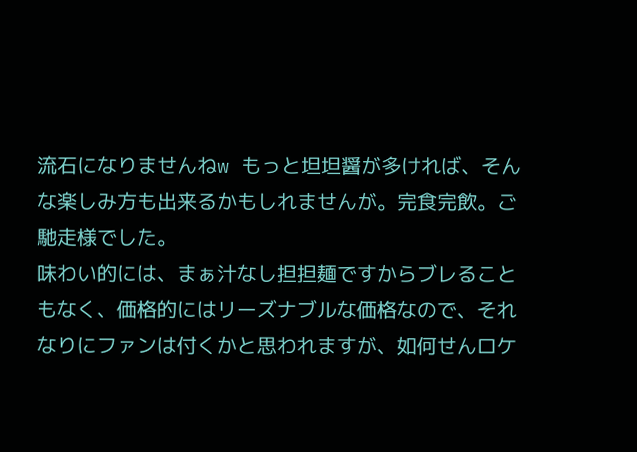流石になりませんねw もっと坦坦醤が多ければ、そんな楽しみ方も出来るかもしれませんが。完食完飲。ご馳走様でした。
味わい的には、まぁ汁なし担担麺ですからブレることもなく、価格的にはリーズナブルな価格なので、それなりにファンは付くかと思われますが、如何せんロケ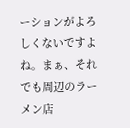ーションがよろしくないですよね。まぁ、それでも周辺のラーメン店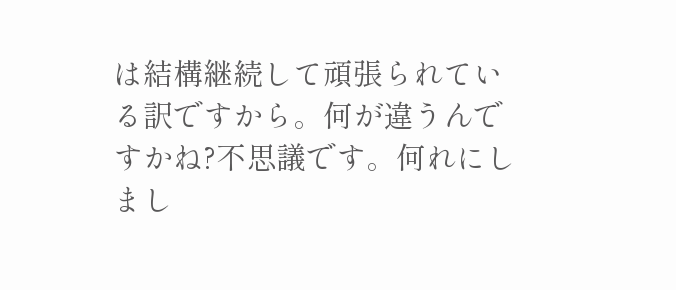は結構継続して頑張られている訳ですから。何が違うんですかね?不思議です。何れにしまし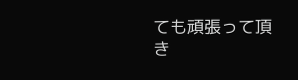ても頑張って頂き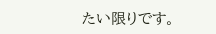たい限りです。